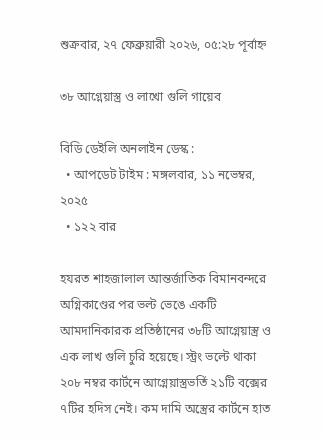শুক্রবার, ২৭ ফেব্রুয়ারী ২০২৬, ০৫:২৮ পূর্বাহ্ন

৩৮ আগ্নেয়াস্ত্র ও লাখো গুলি গায়েব

বিডি ডেইলি অনলাইন ডেস্ক :
  • আপডেট টাইম : মঙ্গলবার, ১১ নভেম্বর, ২০২৫
  • ১২২ বার

হযরত শাহজালাল আন্তর্জাতিক বিমানবন্দরে অগ্নিকাণ্ডের পর ভল্ট ভেঙে একটি আমদানিকারক প্রতিষ্ঠানের ৩৮টি আগ্নেয়াস্ত্র ও এক লাখ গুলি চুরি হয়েছে। স্ট্রং ভল্টে থাকা ২০৮ নম্বর কার্টনে আগ্নেয়াস্ত্রভর্তি ২১টি বক্সের ৭টির হদিস নেই। কম দামি অস্ত্রের কার্টনে হাত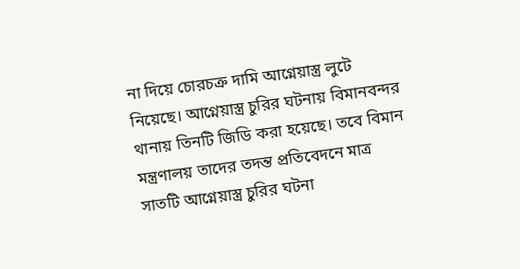না দিয়ে চোরচক্র দামি আগ্নেয়াস্ত্র লুটে নিয়েছে। আগ্নেয়াস্ত্র চুরির ঘটনায় বিমানবন্দর থানায় তিনটি জিডি করা হয়েছে। তবে বিমান মন্ত্রণালয় তাদের তদন্ত প্রতিবেদনে মাত্র সাতটি আগ্নেয়াস্ত্র চুরির ঘটনা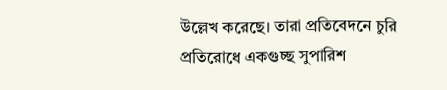উল্লেখ করেছে। তারা প্রতিবেদনে চুরি প্রতিরোধে একগুচ্ছ সুপারিশ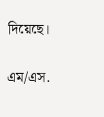দিয়েছে।

এম/এস.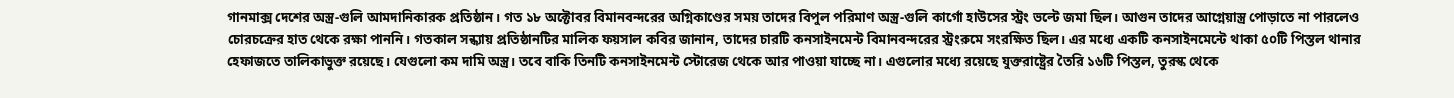গানমাক্স দেশের অস্ত্র-গুলি আমদানিকারক প্রতিষ্ঠান। গত ১৮ অক্টোবর বিমানবন্দরের অগ্নিকাণ্ডের সময় তাদের বিপুল পরিমাণ অস্ত্র-গুলি কার্গো হাউসের স্ট্রং ভল্টে জমা ছিল। আগুন তাদের আগ্নেয়াস্ত্র পোড়াতে না পারলেও চোরচক্রের হাত থেকে রক্ষা পাননি। গতকাল সন্ধ্যায় প্রতিষ্ঠানটির মালিক ফয়সাল কবির জানান, তাদের চারটি কনসাইনমেন্ট বিমানবন্দরের স্ট্রংরুমে সংরক্ষিত ছিল। এর মধ্যে একটি কনসাইনমেন্টে থাকা ৫০টি পিস্তল থানার হেফাজতে তালিকাভুক্ত রয়েছে। যেগুলো কম দামি অস্ত্র। তবে বাকি তিনটি কনসাইনমেন্ট স্টোরেজ থেকে আর পাওয়া যাচ্ছে না। এগুলোর মধ্যে রয়েছে যুক্তরাষ্ট্রের তৈরি ১৬টি পিস্তল, তুরস্ক থেকে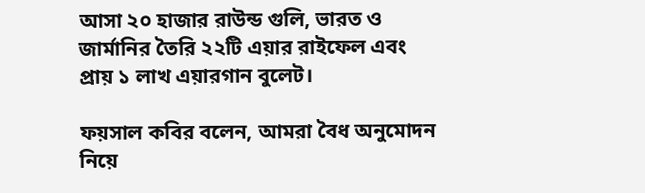আসা ২০ হাজার রাউন্ড গুলি, ভারত ও জার্মানির তৈরি ২২টি এয়ার রাইফেল এবং প্রায় ১ লাখ এয়ারগান বুলেট।

ফয়সাল কবির বলেন, আমরা বৈধ অনুমোদন নিয়ে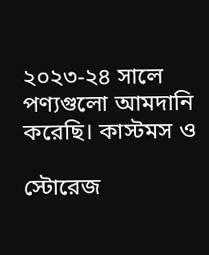২০২৩-২৪ সালে পণ্যগুলো আমদানি করেছি। কাস্টমস ও

স্টোরেজ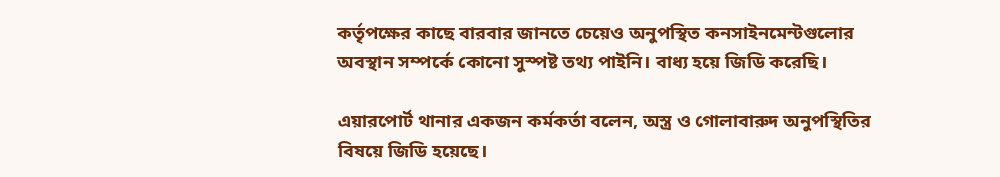কর্তৃপক্ষের কাছে বারবার জানতে চেয়েও অনুপস্থিত কনসাইনমেন্টগুলোর অবস্থান সম্পর্কে কোনো সুস্পষ্ট তথ্য পাইনি। বাধ্য হয়ে জিডি করেছি।

এয়ারপোর্ট থানার একজন কর্মকর্তা বলেন, অস্ত্র ও গোলাবারুদ অনুপস্থিতির বিষয়ে জিডি হয়েছে।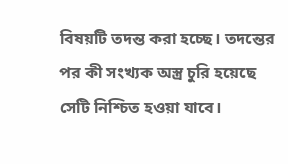বিষয়টি তদন্ত করা হচ্ছে। তদন্তের পর কী সংখ্যক অস্ত্র চুরি হয়েছে সেটি নিশ্চিত হওয়া যাবে।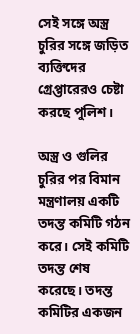সেই সঙ্গে অস্ত্র চুরির সঙ্গে জড়িত ব্যক্তিদের গ্রেপ্তারেরও চেষ্টা করছে পুলিশ।

অস্ত্র ও গুলির চুরির পর বিমান মন্ত্রণালয় একটি তদন্ত কমিটি গঠন করে। সেই কমিটি তদন্ত শেষ করেছে। তদন্ত কমিটির একজন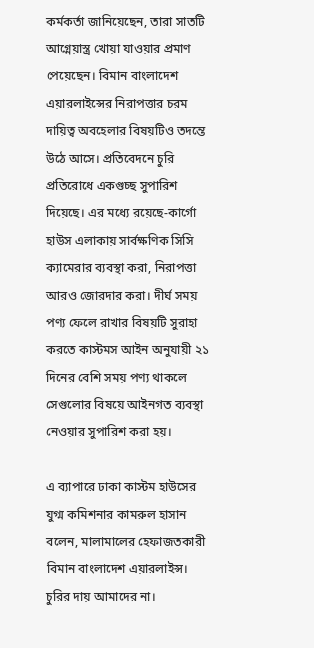কর্মকর্তা জানিয়েছেন, তারা সাতটি আগ্নেয়াস্ত্র খোয়া যাওয়ার প্রমাণ পেয়েছেন। বিমান বাংলাদেশ এয়ারলাইন্সের নিরাপত্তার চরম দায়িত্ব অবহেলার বিষয়টিও তদন্তে উঠে আসে। প্রতিবেদনে চুরি প্রতিরোধে একগুচ্ছ সুপারিশ দিয়েছে। এর মধ্যে রয়েছে-কার্গো হাউস এলাকায় সার্বক্ষণিক সিসি ক্যামেরার ব্যবস্থা করা, নিরাপত্তা আরও জোরদার করা। দীর্ঘ সময় পণ্য ফেলে রাখার বিষয়টি সুরাহা করতে কাস্টমস আইন অনুযায়ী ২১ দিনের বেশি সময় পণ্য থাকলে সেগুলোর বিষয়ে আইনগত ব্যবস্থা নেওয়ার সুপারিশ করা হয়।

এ ব্যাপারে ঢাকা কাস্টম হাউসের যুগ্ম কমিশনার কামরুল হাসান বলেন, মালামালের হেফাজতকারী বিমান বাংলাদেশ এয়ারলাইন্স। চুরির দায় আমাদের না।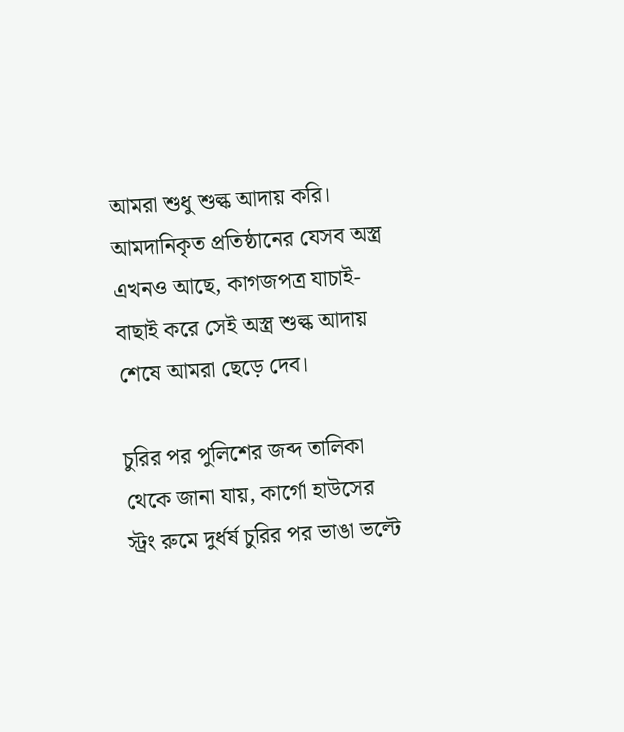আমরা শুধু শুল্ক আদায় করি। আমদানিকৃত প্রতিষ্ঠানের যেসব অস্ত্র এখনও আছে, কাগজপত্র যাচাই-বাছাই করে সেই অস্ত্র শুল্ক আদায় শেষে আমরা ছেড়ে দেব।

চুরির পর পুলিশের জব্দ তালিকা থেকে জানা যায়, কার্গো হাউসের স্ট্রং রুমে দুর্ধর্ষ চুরির পর ভাঙা ভল্টে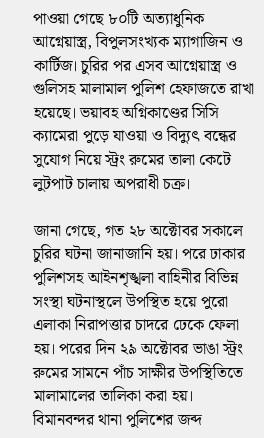পাওয়া গেছে ৮০টি অত্যাধুনিক আগ্নেয়াস্ত্র, বিপুলসংখ্যক ম্যাগাজিন ও কার্টিজ। চুরির পর এসব আগ্নেয়াস্ত্র ও গুলিসহ মালামাল পুলিশ হেফাজতে রাখা হয়েছে। ভয়াবহ অগ্নিকাণ্ডের সিসি ক্যামেরা পুড়ে যাওয়া ও বিদ্যুৎ বন্ধের সুযোগ নিয়ে স্ট্রং রুমের তালা কেটে লুটপাট চালায় অপরাধী চক্র।

জানা গেছে, গত ২৮ অক্টোবর সকালে চুরির ঘটনা জানাজানি হয়। পরে ঢাকার পুলিশসহ আইনশৃঙ্খলা বাহিনীর বিভিন্ন সংস্থা ঘটনাস্থলে উপস্থিত হয়ে পুরো এলাকা নিরাপত্তার চাদরে ঢেকে ফেলা হয়। পরের দিন ২৯ অক্টোবর ভাঙা স্ট্রং রুমের সামনে পাঁচ সাক্ষীর উপস্থিতিতে মালামালের তালিকা করা হয়। বিমানবন্দর থানা পুলিশের জব্দ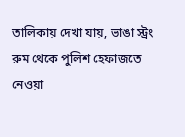তালিকায় দেখা যায়, ভাঙা স্ট্রং রুম থেকে পুলিশ হেফাজতে নেওয়া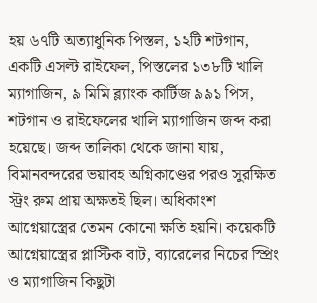হয় ৬৭টি অত্যাধুনিক পিস্তল, ১২টি শটগান, একটি এসল্ট রাইফেল, পিস্তলের ১৩৮টি খালি ম্যাগাজিন, ৯ মিমি ব্ল্যাংক কার্টিজ ৯৯১ পিস, শটগান ও রাইফেলের খালি ম্যাগাজিন জব্দ করা হয়েছে। জব্দ তালিকা থেকে জানা যায়, বিমানবন্দরের ভয়াবহ অগ্নিকাণ্ডের পরও সুরক্ষিত স্ট্রং রুম প্রায় অক্ষতই ছিল। অধিকাংশ আগ্নেয়াস্ত্রের তেমন কোনো ক্ষতি হয়নি। কয়েকটি আগ্নেয়াস্ত্রের প্লাস্টিক বাট, ব্যারেলের নিচের স্প্রিং ও ম্যাগাজিন কিছুটা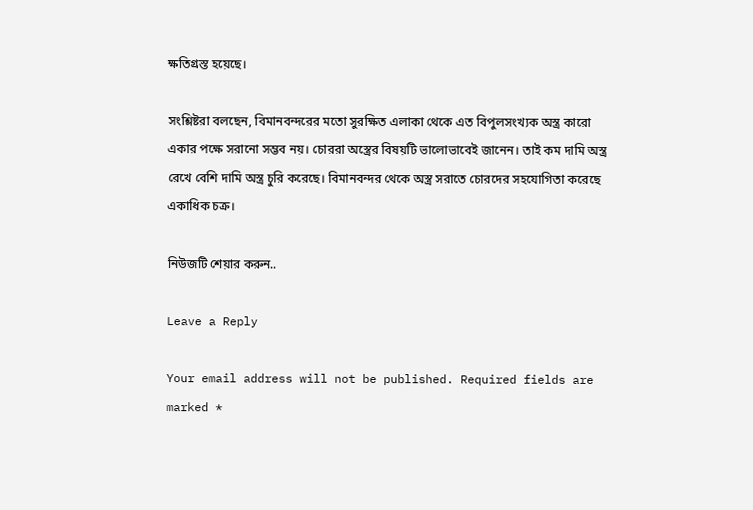ক্ষতিগ্রস্ত হয়েছে।

সংশ্লিষ্টরা বলছেন, বিমানবন্দরের মতো সুরক্ষিত এলাকা থেকে এত বিপুলসংখ্যক অস্ত্র কারো একার পক্ষে সরানো সম্ভব নয়। চোররা অস্ত্রের বিষয়টি ভালোভাবেই জানেন। তাই কম দামি অস্ত্র রেখে বেশি দামি অস্ত্র চুরি করেছে। বিমানবন্দর থেকে অস্ত্র সরাতে চোরদের সহযোগিতা করেছে একাধিক চক্র।

নিউজটি শেয়ার করুন..

Leave a Reply

Your email address will not be published. Required fields are marked *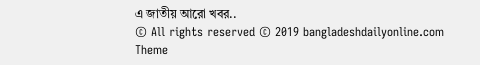এ জাতীয় আরো খবর..
© All rights reserved © 2019 bangladeshdailyonline.com
Theme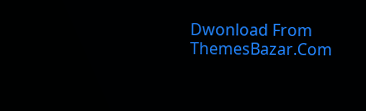Dwonload From ThemesBazar.Com